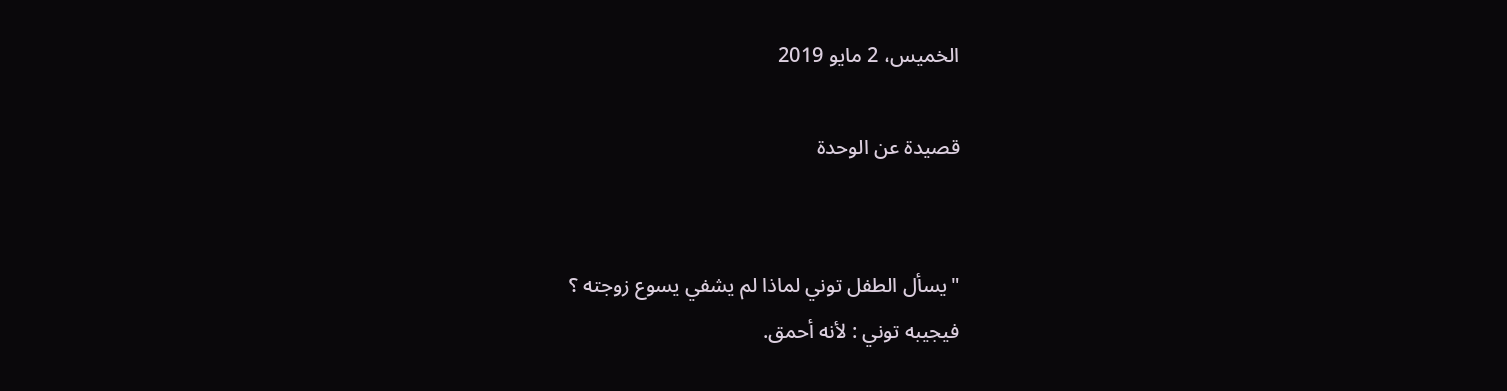الخميس، 2 مايو 2019

قصيدة عن الوحدة


"يسأل الطفل توني لماذا لم يشفي يسوع زوجته ؟
فيجيبه توني : لأنه أحمق.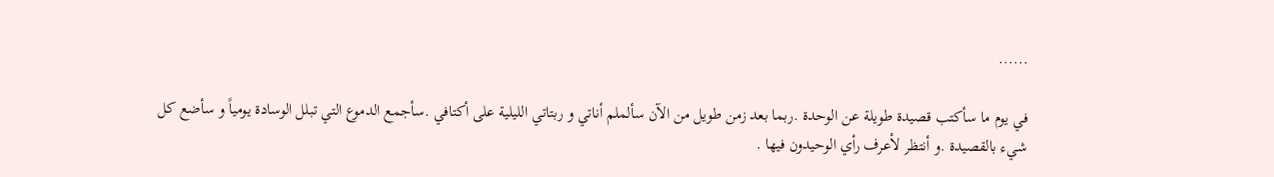......

في يوم ما سأكتب قصيدة طويلة عن الوحدة .ربما بعد زمن طويل من الآن سألملم أناتي و ربتاتي الليلية على أكتافي .سأجمع الدموع التي تبلل الوسادة يومياً و سأضع كل شيء بالقصيدة .و أنتظر لأعرف رأي الوحيدون فيها .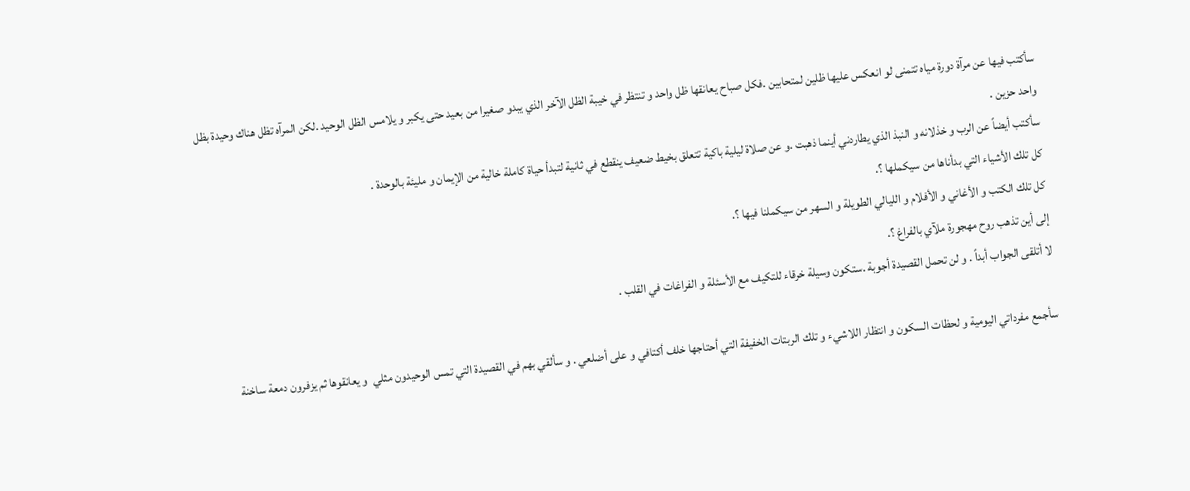سأكتب فيها عن مرآة دورة مياه تتمنى لو انعكس عليها ظلين لمتحابين .فكل صباح يعانقها ظل واحد و تنتظر في خيبة الظل الآخر الذي يبدو صغيرا من بعيد حتى يكبر و يلامس الظل الوحيد .لكن المرآه تظل هناك وحيدة بظل واحد حزين .
سأكتب أيضاً عن الرب و خذلانه و النبذ الذي يطاردني أينما ذهبت .و عن صلاة ليلية باكية تتعلق بخيط ضعيف ينقطع في ثانية لتبدأ حياة كاملة خالية من الإيمان و مليئة بالوحدة .
كل تلك الأشياء التي بدأناها من سيكملها ؟.
كل تلك الكتب و الأغاني و الأفلام و الليالي الطويلة و السهر من سيكملنا فيها ؟.
إلى أين تذهب روح مهجورة ملآي بالفراغ ؟.
لا أتلقى الجواب أبداً . و لن تحمل القصيدة أجوبة .ستكون وسيلة خرقاء للتكيف مع الأسئلة و الفراغات في القلب .

سأجمع مفرداتي اليومية و لحظات السكون و انتظار اللاشيء و تلك الربتات الخفيفة التي أحتاجها خلف أكتافي و على أضلعي . و سألقي بهم في القصيدة التي تمس الوحيدون مثلي  و يعانقوها ثم يزفرون دمعة ساخنة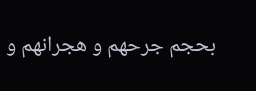بحجم جرحهم و هجرانهم و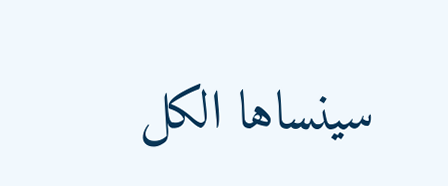سينساها الكل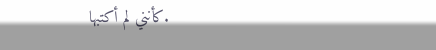.كأنني لم أكتبها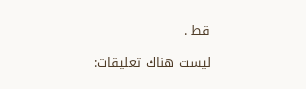قط .

ليست هناك تعليقات: